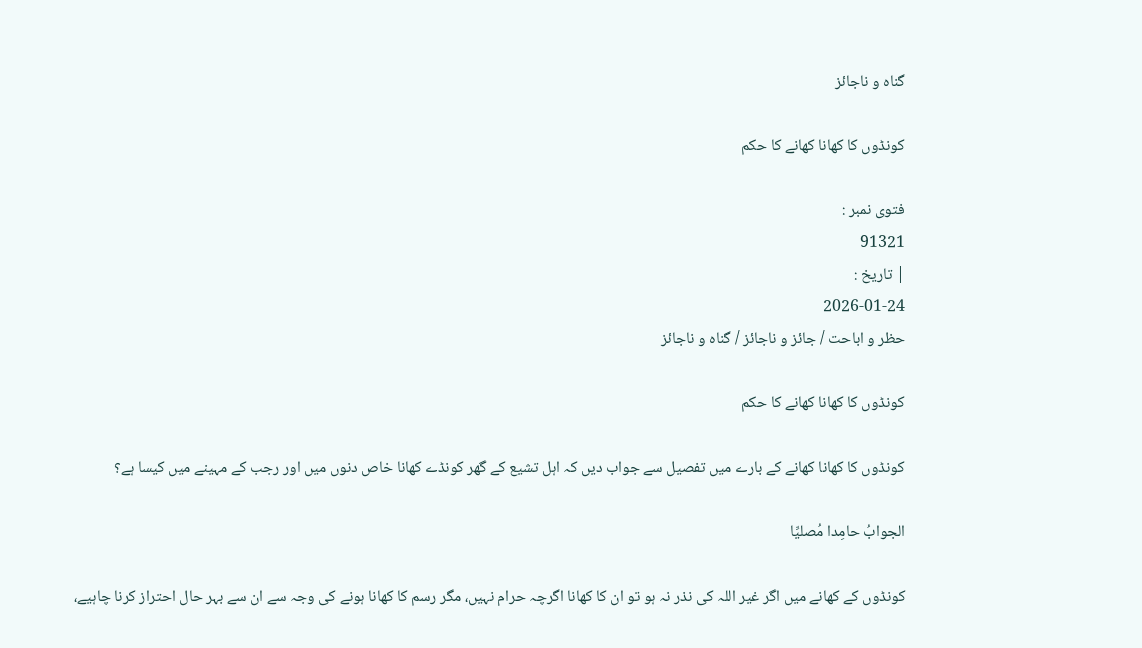گناہ و ناجائز

کونڈوں کا کھانا کھانے کا حکم

فتوی نمبر :
91321
| تاریخ :
2026-01-24
حظر و اباحت / جائز و ناجائز / گناہ و ناجائز

کونڈوں کا کھانا کھانے کا حکم

کونڈوں کا کھانا کھانے کے بارے میں تفصیل سے جواب دیں کہ اہل تشیع کے گھر کونڈے کھانا خاص دنوں میں اور رجب کے مہینے میں کیسا ہے؟

الجوابُ حامِدا مُصلیِّا

کونڈوں کے کھانے میں اگر غیر اللہ کی نذر نہ ہو تو ان کا کھانا اگرچہ حرام نہیں، مگر رسم کا کھانا ہونے کی وجہ سے ان سے بہر حال احتراز کرنا چاہیے،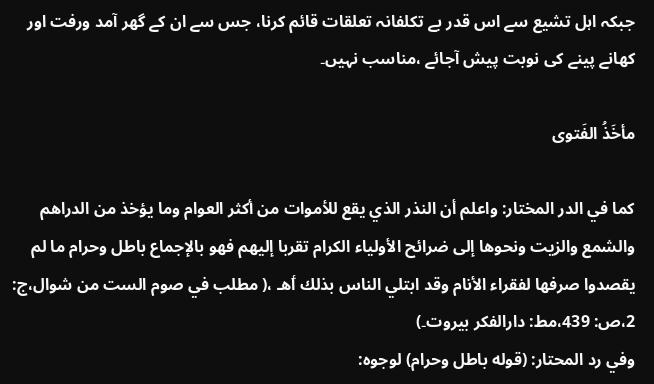جبکہ اہل تشیع سے اس قدر بے تکلفانہ تعلقات قائم کرنا، جس سے ان کے گھر آمد ورفت اور کھانے پینے کی نوبت پیش آجائے ،مناسب نہیں۔

مأخَذُ الفَتوی

کما في الدر المختار: واعلم أن النذر الذي يقع للأموات من أكثر العوام وما يؤخذ من الدراهم والشمع والزيت ونحوها إلى ضرائح الأولياء الكرام تقربا إليهم فهو بالإجماع باطل وحرام ما لم يقصدوا صرفها لفقراء الأنام وقد ابتلي الناس بذلك ٲھـ ،( مطلب في صوم الست من شوال،ج: 2،ص: 439،مط: دارالفکر بیروت۔)
وفي رد المحتار: (قوله باطل وحرام) لوجوه: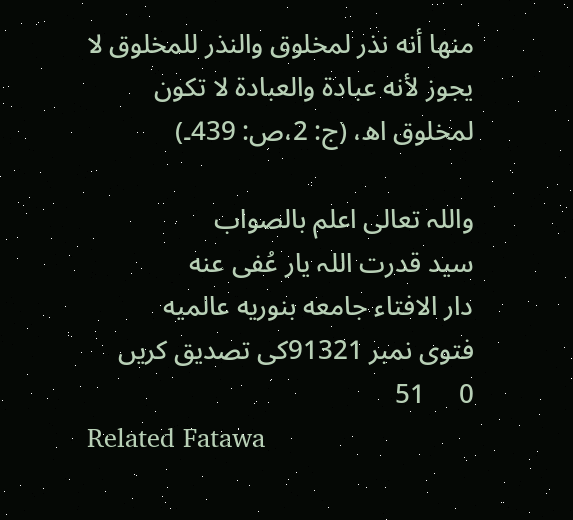منها أنه نذر لمخلوق والنذر للمخلوق لا يجوز لأنه عبادة والعبادة لا تكون لمخلوق اھ، (ج: 2،ص: 439۔)

واللہ تعالی اعلم بالصواب
سید قدرت اللہ یار عُفی عنه
دار الافتاء جامعه بنوریه عالمیه
فتوی نمبر 91321کی تصدیق کریں
0     51
Related Fatawa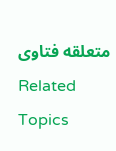متعلقه فتاوی
Related Topics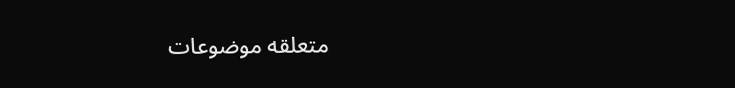متعلقه موضوعات